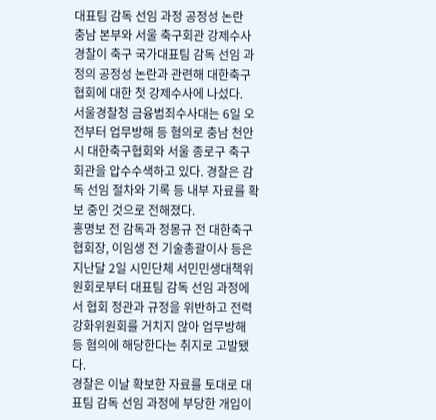대표팀 감독 선임 과정 공정성 논란
충남 본부와 서울 축구회관 강제수사
경찰이 축구 국가대표팀 감독 선임 과정의 공정성 논란과 관련해 대한축구협회에 대한 첫 강제수사에 나섰다.
서울경찰청 금융범죄수사대는 6일 오전부터 업무방해 등 혐의로 충남 천안시 대한축구협회와 서울 종로구 축구회관을 압수수색하고 있다. 경찰은 감독 선임 절차와 기록 등 내부 자료를 확보 중인 것으로 전해졌다.
홍명보 전 감독과 정몽규 전 대한축구협회장, 이임생 전 기술총괄이사 등은 지난달 2일 시민단체 서민민생대책위원회로부터 대표팀 감독 선임 과정에서 협회 정관과 규정을 위반하고 전력강화위원회를 거치지 않아 업무방해 등 혐의에 해당한다는 취지로 고발됐다.
경찰은 이날 확보한 자료를 토대로 대표팀 감독 선임 과정에 부당한 개입이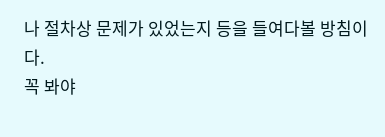나 절차상 문제가 있었는지 등을 들여다볼 방침이다.
꼭 봐야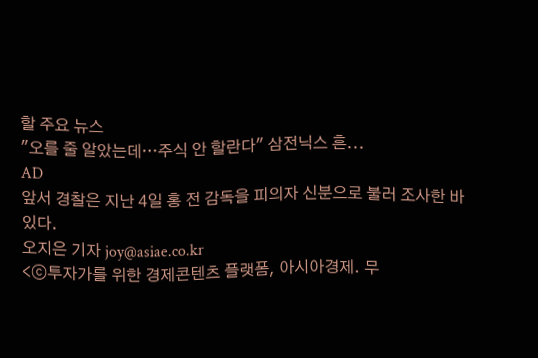할 주요 뉴스
"오를 줄 알았는데…주식 안 할란다" 삼전닉스 흔...
AD
앞서 경찰은 지난 4일 홍 전 감독을 피의자 신분으로 불러 조사한 바 있다.
오지은 기자 joy@asiae.co.kr
<ⓒ투자가를 위한 경제콘텐츠 플랫폼, 아시아경제. 무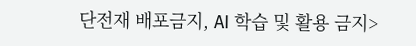단전재 배포금지, AI 학습 및 활용 금지>